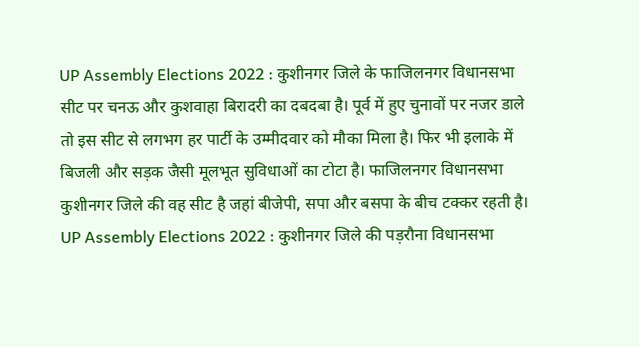UP Assembly Elections 2022 : कुशीनगर जिले के फाजिलनगर विधानसभा सीट पर चनऊ और कुशवाहा बिरादरी का दबदबा है। पूर्व में हुए चुनावों पर नजर डाले तो इस सीट से लगभग हर पार्टी के उम्‍मीदवार को मौका मिला है। फिर भी इलाके में बिजली और सड़क जैसी मूलभूत सुविधाओं का टोटा है। फाजिलनगर विधानसभा कुशीनगर जिले की वह सीट है जहां बीजेपी, सपा और बसपा के बीच टक्‍कर रहती है।
UP Assembly Elections 2022 : कुशीनगर जिले की पड़रौना विधानसभा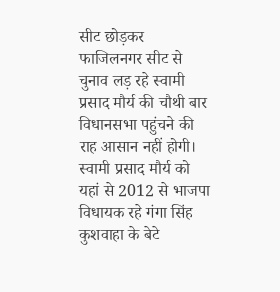सीट छोड़कर फाजिलनगर सीट से चुनाव लड़ रहे स्वामी प्रसाद मौर्य की चौथी बार विधानसभा पहुंचने की राह आसान नहीं होगी। स्वामी प्रसाद मौर्य को यहां से 2012 से भाजपा विधायक रहे गंगा सिंह कुशवाहा के बेटे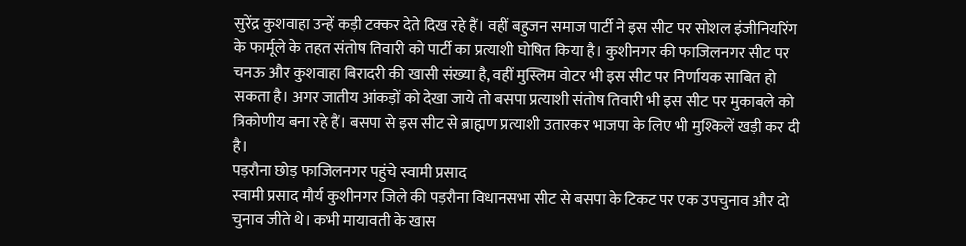सुरेंद्र कुशवाहा उन्हें कड़ी टक्कर देते दिख रहे हैं। वहीं बहुजन समाज पार्टी ने इस सीट पर सोशल इंजीनियरिंग के फार्मूले के तहत संतोष तिवारी को पार्टी का प्रत्याशी घोषित किया है। कुशीनगर की फाजिलनगर सीट पर चनऊ और कुशवाहा बिरादरी की खासी संख्या है, वहीं मुस्लिम वोटर भी इस सीट पर निर्णायक साबित हो सकता है। अगर जातीय आंकड़ों को देखा जाये तो बसपा प्रत्याशी संतोष तिवारी भी इस सीट पर मुकाबले को त्रिकोणीय बना रहे हैं। बसपा से इस सीट से ब्राह्मण प्रत्याशी उतारकर भाजपा के लिए भी मुश्किलें खड़ी कर दी है।
पड़रौना छोड़ फाजिलनगर पहुंचे स्वामी प्रसाद
स्वामी प्रसाद मौर्य कुशीनगर जिले की पड़रौना विधानसभा सीट से बसपा के टिकट पर एक उपचुनाव और दो चुनाव जीते थे। कभी मायावती के खास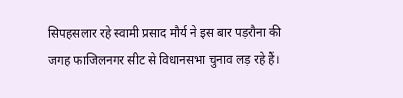सिपहसलार रहे स्वामी प्रसाद मौर्य ने इस बार पड़रौना की जगह फाजिलनगर सीट से विधानसभा चुनाव लड़ रहे हैं।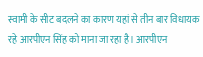स्वामी के सीट बदलने का कारण यहां से तीन बार विधायक रहे आरपीएन सिंह को माना जा रहा है। आरपीएन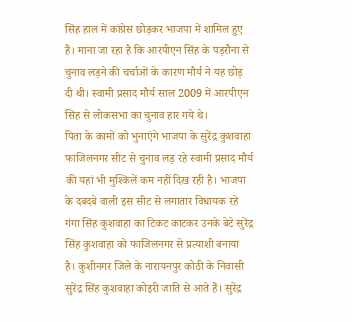सिंह हाल में कांग्रेस छोड़कर भाजपा में शामिल हुए हैं। माना जा रहा है कि आरपीएन सिंह के पड़रौना से चुनाव लड़ने की चर्चाओं के कारण मौर्य ने यह छोड़ दी थी। स्वामी प्रसाद मौर्य साल 2009 में आरपीएन सिंह से लोकसभा का चुनाव हार गये थे।
पिता के कामों को भुनाएंगे भाजपा के सुरेंद्र कुशवाहा
फाजिलनगर सीट से चुनाव लड़ रहे स्वामी प्रसाद मौर्य की यहां भी मुश्किलें कम नहीं दिख रही है। भाजपा के दबदबे वाली इस सीट से लगातार विधायक रहे गंगा सिंह कुशवाहा का टिकट काटकर उनके बेटे सुरेंद्र सिंह कुशवाहा को फाजिलनगर से प्रत्याशी बनाया है। कुशीनगर जिले के नारायनपुर कोठी के निवासी सुरेंद्र सिंह कुशवाहा कोइरी जाति से आते हैं। सुरेंद्र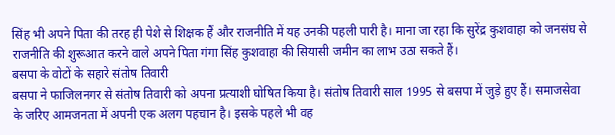सिंह भी अपने पिता की तरह ही पेशे से शिक्षक हैं और राजनीति में यह उनकी पहली पारी है। माना जा रहा कि सुरेंद्र कुशवाहा को जनसंघ से राजनीति की शुरूआत करने वाले अपने पिता गंगा सिंह कुशवाहा की सियासी जमीन का लाभ उठा सकते हैं।
बसपा के वोटों के सहारे संतोष तिवारी
बसपा ने फाजिलनगर से संतोष तिवारी को अपना प्रत्याशी घोषित किया है। संतोष तिवारी साल 1995 से बसपा में जुड़े हुए हैं। समाजसेवा के जरिए आमजनता में अपनी एक अलग पहचान है। इसके पहले भी वह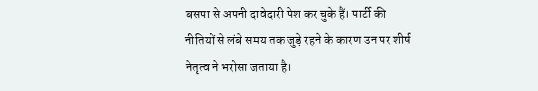बसपा से अपनी दावेदारी पेश कर चुके हैं। पार्टी की नीतियों से लंबे समय तक जुड़े रहने के कारण उन पर शीर्ष नेतृत्व ने भरोसा जताया है।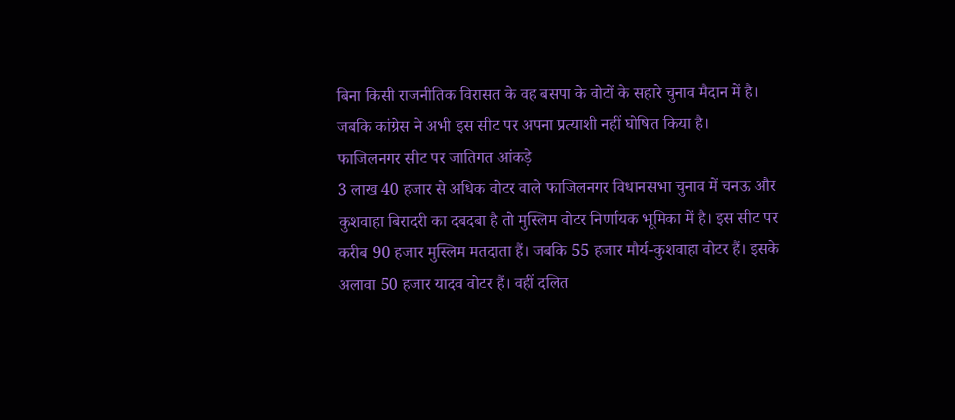बिना किसी राजनीतिक विरासत के वह बसपा के वोटों के सहारे चुनाव मैदान में है। जबकि कांग्रेस ने अभी इस सीट पर अपना प्रत्याशी नहीं घोषित किया है।
फाजिलनगर सीट पर जातिगत आंकड़े
3 लाख 40 हजार से अधिक वोटर वाले फाजिलनगर विधानसभा चुनाव में चनऊ और कुशवाहा बिरादरी का दबदबा है तो मुस्लिम वोटर निर्णायक भूमिका में है। इस सीट पर करीब 90 हजार मुस्लिम मतदाता हैं। जबकि 55 हजार मौर्य-कुशवाहा वोटर हैं। इसके अलावा 50 हजार यादव वोटर हैं। वहीं दलित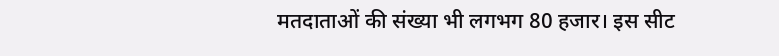मतदाताओं की संख्या भी लगभग 80 हजार। इस सीट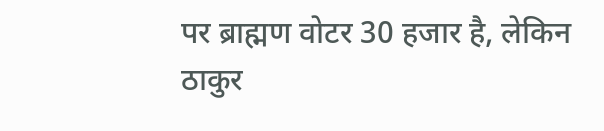पर ब्राह्मण वोटर 30 हजार है, लेकिन ठाकुर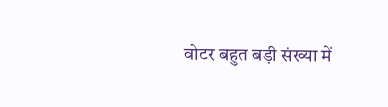वोटर बहुत बड़ी संख्या में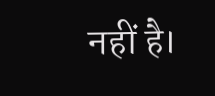नहीं है।